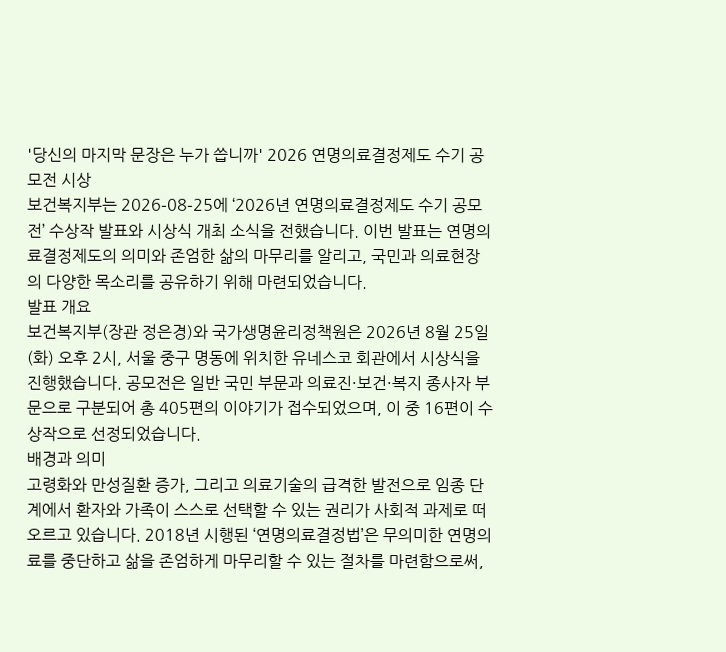'당신의 마지막 문장은 누가 씁니까' 2026 연명의료결정제도 수기 공모전 시상
보건복지부는 2026‑08‑25에 ‘2026년 연명의료결정제도 수기 공모전’ 수상작 발표와 시상식 개최 소식을 전했습니다. 이번 발표는 연명의료결정제도의 의미와 존엄한 삶의 마무리를 알리고, 국민과 의료현장의 다양한 목소리를 공유하기 위해 마련되었습니다.
발표 개요
보건복지부(장관 정은경)와 국가생명윤리정책원은 2026년 8월 25일(화) 오후 2시, 서울 중구 명동에 위치한 유네스코 회관에서 시상식을 진행했습니다. 공모전은 일반 국민 부문과 의료진·보건·복지 종사자 부문으로 구분되어 총 405편의 이야기가 접수되었으며, 이 중 16편이 수상작으로 선정되었습니다.
배경과 의미
고령화와 만성질환 증가, 그리고 의료기술의 급격한 발전으로 임종 단계에서 환자와 가족이 스스로 선택할 수 있는 권리가 사회적 과제로 떠오르고 있습니다. 2018년 시행된 ‘연명의료결정법’은 무의미한 연명의료를 중단하고 삶을 존엄하게 마무리할 수 있는 절차를 마련함으로써,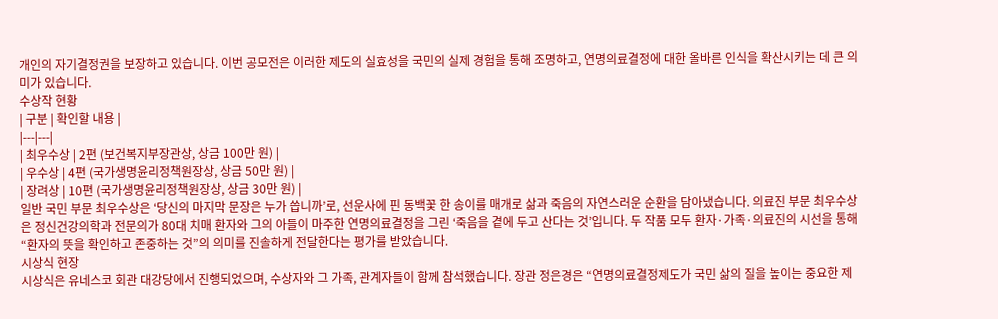개인의 자기결정권을 보장하고 있습니다. 이번 공모전은 이러한 제도의 실효성을 국민의 실제 경험을 통해 조명하고, 연명의료결정에 대한 올바른 인식을 확산시키는 데 큰 의미가 있습니다.
수상작 현황
| 구분 | 확인할 내용 |
|---|---|
| 최우수상 | 2편 (보건복지부장관상, 상금 100만 원) |
| 우수상 | 4편 (국가생명윤리정책원장상, 상금 50만 원) |
| 장려상 | 10편 (국가생명윤리정책원장상, 상금 30만 원) |
일반 국민 부문 최우수상은 ‘당신의 마지막 문장은 누가 씁니까’로, 선운사에 핀 동백꽃 한 송이를 매개로 삶과 죽음의 자연스러운 순환을 담아냈습니다. 의료진 부문 최우수상은 정신건강의학과 전문의가 80대 치매 환자와 그의 아들이 마주한 연명의료결정을 그린 ‘죽음을 곁에 두고 산다는 것’입니다. 두 작품 모두 환자·가족·의료진의 시선을 통해 “환자의 뜻을 확인하고 존중하는 것”의 의미를 진솔하게 전달한다는 평가를 받았습니다.
시상식 현장
시상식은 유네스코 회관 대강당에서 진행되었으며, 수상자와 그 가족, 관계자들이 함께 참석했습니다. 장관 정은경은 “연명의료결정제도가 국민 삶의 질을 높이는 중요한 제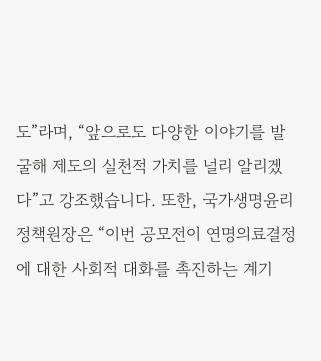도”라며, “앞으로도 다양한 이야기를 발굴해 제도의 실천적 가치를 널리 알리겠다”고 강조했습니다. 또한, 국가생명윤리정책원장은 “이번 공모전이 연명의료결정에 대한 사회적 대화를 촉진하는 계기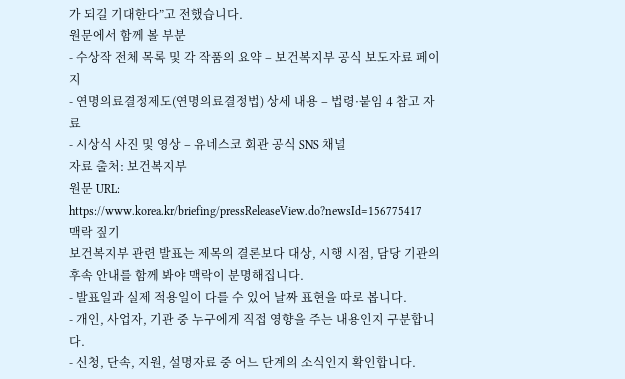가 되길 기대한다”고 전했습니다.
원문에서 함께 볼 부분
- 수상작 전체 목록 및 각 작품의 요약 – 보건복지부 공식 보도자료 페이지
- 연명의료결정제도(연명의료결정법) 상세 내용 – 법령·붙임 4 참고 자료
- 시상식 사진 및 영상 – 유네스코 회관 공식 SNS 채널
자료 출처: 보건복지부
원문 URL: https://www.korea.kr/briefing/pressReleaseView.do?newsId=156775417
맥락 짚기
보건복지부 관련 발표는 제목의 결론보다 대상, 시행 시점, 담당 기관의 후속 안내를 함께 봐야 맥락이 분명해집니다.
- 발표일과 실제 적용일이 다를 수 있어 날짜 표현을 따로 봅니다.
- 개인, 사업자, 기관 중 누구에게 직접 영향을 주는 내용인지 구분합니다.
- 신청, 단속, 지원, 설명자료 중 어느 단계의 소식인지 확인합니다.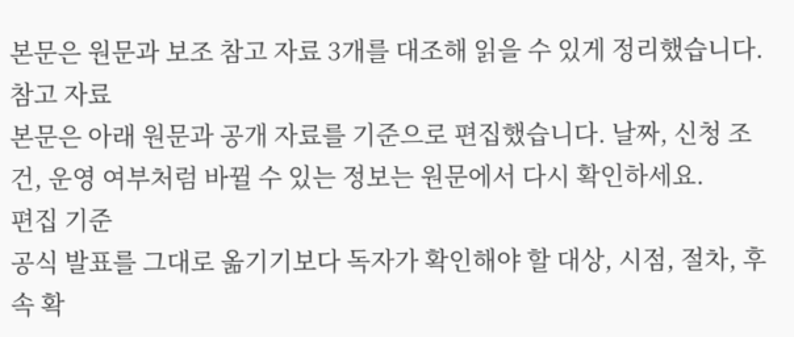본문은 원문과 보조 참고 자료 3개를 대조해 읽을 수 있게 정리했습니다.
참고 자료
본문은 아래 원문과 공개 자료를 기준으로 편집했습니다. 날짜, 신청 조건, 운영 여부처럼 바뀔 수 있는 정보는 원문에서 다시 확인하세요.
편집 기준
공식 발표를 그대로 옮기기보다 독자가 확인해야 할 대상, 시점, 절차, 후속 확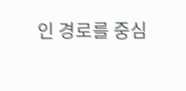인 경로를 중심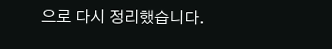으로 다시 정리했습니다.